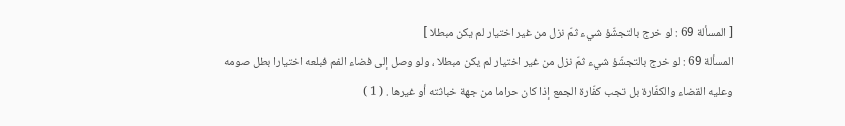[ المسألة 69 : لو خرج بالتجشّؤ شيء ثمّ نزل من غير اختيار لم يكن مبطلا ]
المسألة 69 : لو خرج بالتجشّؤ شيء ثمّ نزل من غير اختيار لم يكن مبطلا ، ولو وصل إلى فضاء الفم فبلعه اختيارا بطل صومه وعليه القضاء والكفّارة بل تجب كفّارة الجمع إذا كان حراما من جهة خباثته أو غيرها . ( 1 )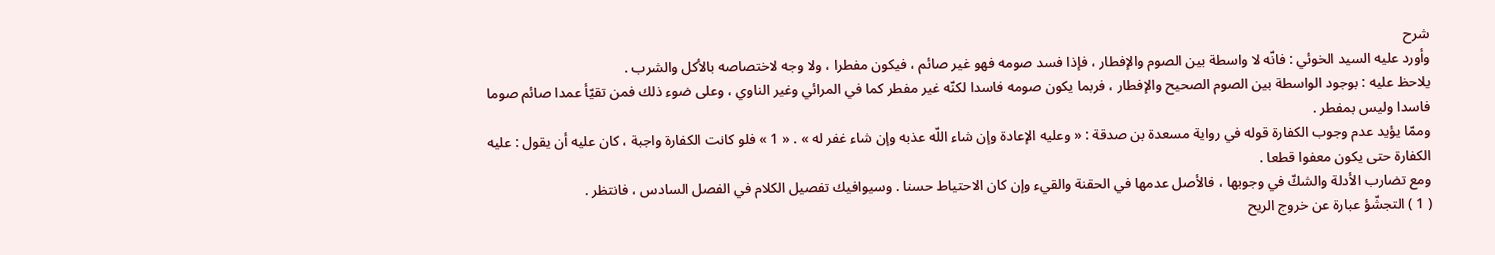شرح
وأورد عليه السيد الخوئي : فانّه لا واسطة بين الصوم والإفطار ، فإذا فسد صومه فهو غير صائم ، فيكون مفطرا ، ولا وجه لاختصاصه بالأكل والشرب .
يلاحظ عليه : بوجود الواسطة بين الصوم الصحيح والإفطار ، فربما يكون صومه فاسدا لكنّه غير مفطر كما في المرائي وغير الناوي ، وعلى ضوء ذلك فمن تقيّأ عمدا صائم صوما فاسدا وليس بمفطر .
وممّا يؤيد عدم وجوب الكفارة قوله في رواية مسعدة بن صدقة : « وعليه الإعادة وإن شاء اللّه عذبه وإن شاء غفر له » . « 1 » فلو كانت الكفارة واجبة ، كان عليه أن يقول : عليه الكفارة حتى يكون معفوا قطعا .
ومع تضارب الأدلة والشكّ في وجوبها ، فالأصل عدمها في الحقنة والقيء وإن كان الاحتياط حسنا . وسيوافيك تفصيل الكلام في الفصل السادس ، فانتظر .
( 1 ) التجشّؤ عبارة عن خروج الريح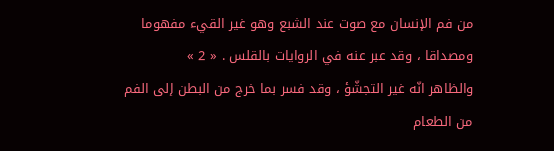من فم الإنسان مع صوت عند الشبع وهو غير القيء مفهوما ومصداقا ، وقد عبر عنه في الروايات بالقلس . « 2 »
والظاهر انّه غير التجشّؤ ، وقد فسر بما خرج من البطن إلى الفم من الطعام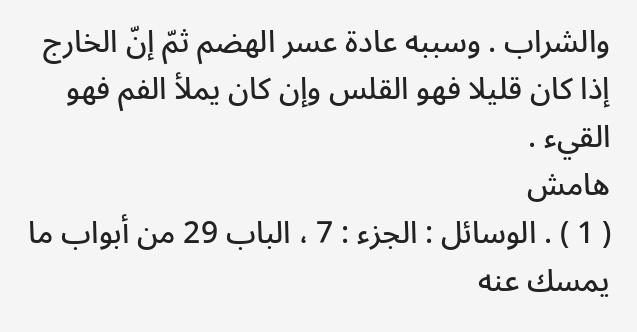والشراب . وسببه عادة عسر الهضم ثمّ إنّ الخارج إذا كان قليلا فهو القلس وإن كان يملأ الفم فهو القيء .
هامش
( 1 ) . الوسائل : الجزء : 7 ، الباب 29 من أبواب ما يمسك عنه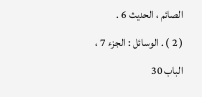الصائم ، الحديث 6 .
( 2 ) . الوسائل : الجزء 7 ، الباب 30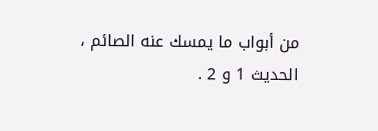من أبواب ما يمسك عنه الصائم ، الحديث 1 و 2 .